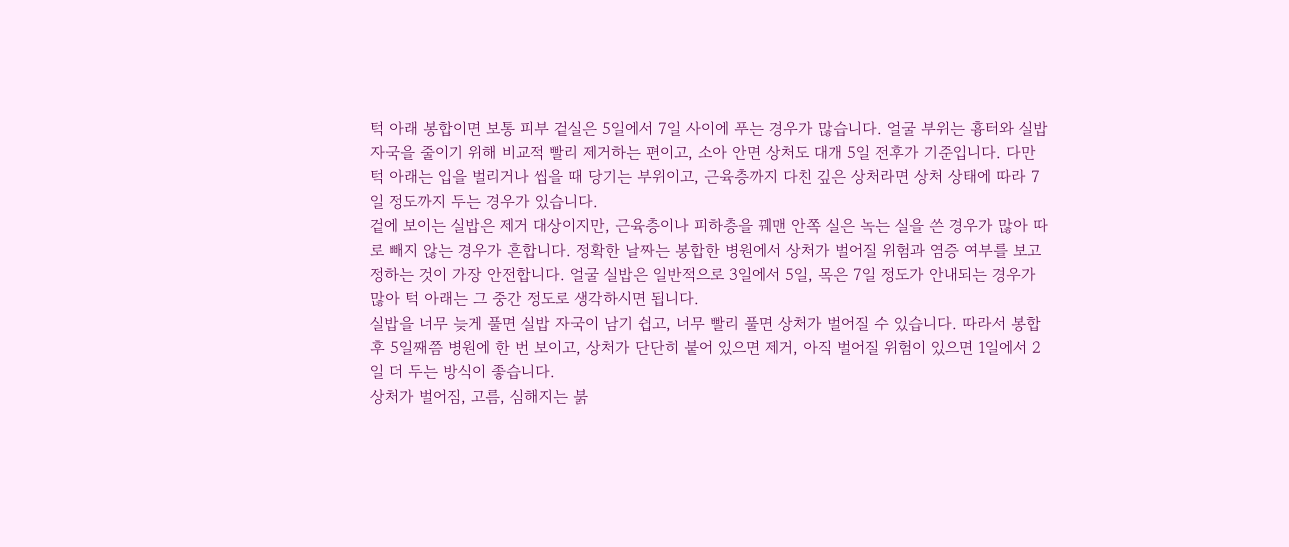턱 아래 봉합이면 보통 피부 겉실은 5일에서 7일 사이에 푸는 경우가 많습니다. 얼굴 부위는 흉터와 실밥 자국을 줄이기 위해 비교적 빨리 제거하는 편이고, 소아 안면 상처도 대개 5일 전후가 기준입니다. 다만 턱 아래는 입을 벌리거나 씹을 때 당기는 부위이고, 근육층까지 다친 깊은 상처라면 상처 상태에 따라 7일 정도까지 두는 경우가 있습니다.
겉에 보이는 실밥은 제거 대상이지만, 근육층이나 피하층을 꿰맨 안쪽 실은 녹는 실을 쓴 경우가 많아 따로 빼지 않는 경우가 흔합니다. 정확한 날짜는 봉합한 병원에서 상처가 벌어질 위험과 염증 여부를 보고 정하는 것이 가장 안전합니다. 얼굴 실밥은 일반적으로 3일에서 5일, 목은 7일 정도가 안내되는 경우가 많아 턱 아래는 그 중간 정도로 생각하시면 됩니다.
실밥을 너무 늦게 풀면 실밥 자국이 남기 쉽고, 너무 빨리 풀면 상처가 벌어질 수 있습니다. 따라서 봉합 후 5일째쯤 병원에 한 번 보이고, 상처가 단단히 붙어 있으면 제거, 아직 벌어질 위험이 있으면 1일에서 2일 더 두는 방식이 좋습니다.
상처가 벌어짐, 고름, 심해지는 붉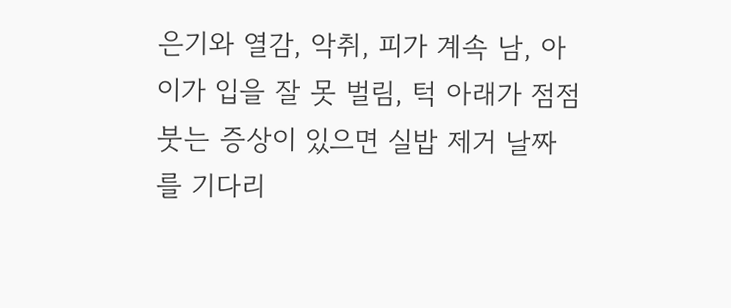은기와 열감, 악취, 피가 계속 남, 아이가 입을 잘 못 벌림, 턱 아래가 점점 붓는 증상이 있으면 실밥 제거 날짜를 기다리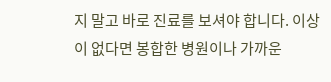지 말고 바로 진료를 보셔야 합니다. 이상이 없다면 봉합한 병원이나 가까운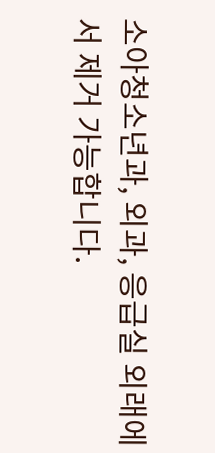소아청소년과, 외과, 응급실 외래에서 제거 가능합니다.